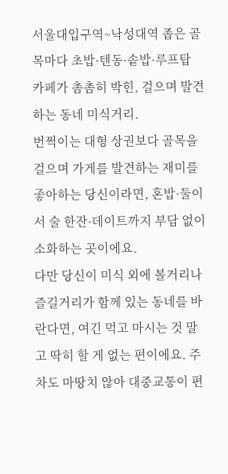서울대입구역~낙성대역 좁은 골목마다 초밥·텐동·솥밥·루프탑 카페가 촘촘히 박힌, 걸으며 발견하는 동네 미식거리.
번쩍이는 대형 상권보다 골목을 걸으며 가게를 발견하는 재미를 좋아하는 당신이라면, 혼밥·둘이서 술 한잔·데이트까지 부담 없이 소화하는 곳이에요.
다만 당신이 미식 외에 볼거리나 즐길거리가 함께 있는 동네를 바란다면, 여긴 먹고 마시는 것 말고 딱히 할 게 없는 편이에요. 주차도 마땅치 않아 대중교통이 편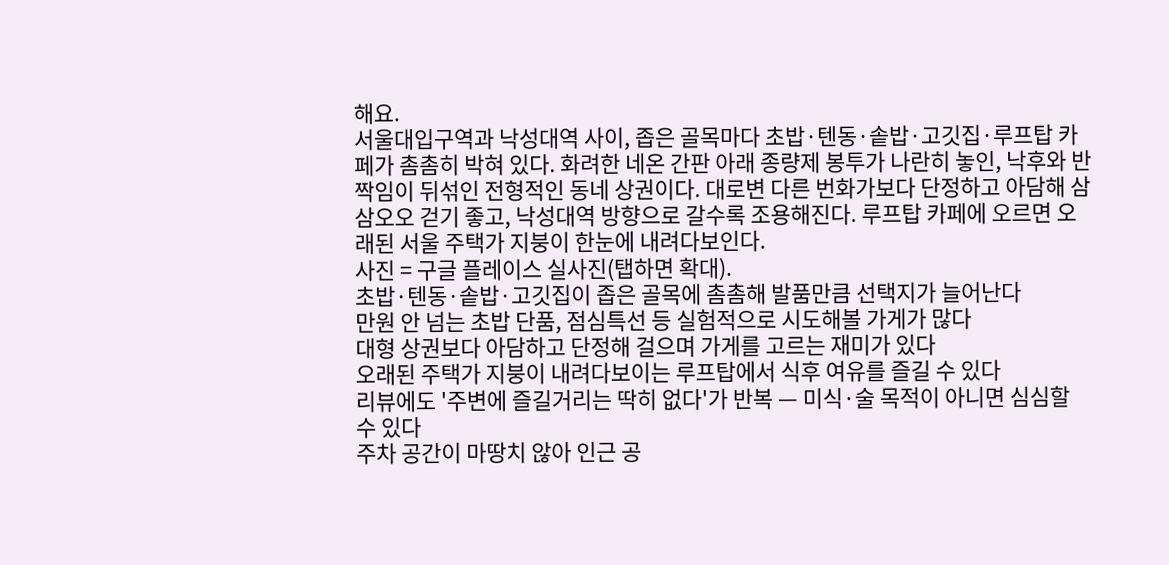해요.
서울대입구역과 낙성대역 사이, 좁은 골목마다 초밥·텐동·솥밥·고깃집·루프탑 카페가 촘촘히 박혀 있다. 화려한 네온 간판 아래 종량제 봉투가 나란히 놓인, 낙후와 반짝임이 뒤섞인 전형적인 동네 상권이다. 대로변 다른 번화가보다 단정하고 아담해 삼삼오오 걷기 좋고, 낙성대역 방향으로 갈수록 조용해진다. 루프탑 카페에 오르면 오래된 서울 주택가 지붕이 한눈에 내려다보인다.
사진 = 구글 플레이스 실사진(탭하면 확대).
초밥·텐동·솥밥·고깃집이 좁은 골목에 촘촘해 발품만큼 선택지가 늘어난다
만원 안 넘는 초밥 단품, 점심특선 등 실험적으로 시도해볼 가게가 많다
대형 상권보다 아담하고 단정해 걸으며 가게를 고르는 재미가 있다
오래된 주택가 지붕이 내려다보이는 루프탑에서 식후 여유를 즐길 수 있다
리뷰에도 '주변에 즐길거리는 딱히 없다'가 반복 — 미식·술 목적이 아니면 심심할 수 있다
주차 공간이 마땅치 않아 인근 공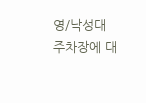영/낙성대 주차장에 대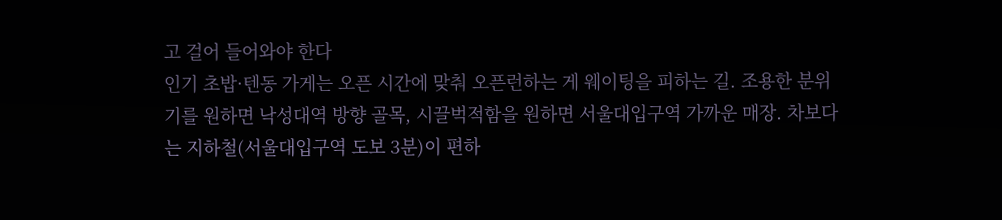고 걸어 들어와야 한다
인기 초밥·텐동 가게는 오픈 시간에 맞춰 오픈런하는 게 웨이팅을 피하는 길. 조용한 분위기를 원하면 낙성대역 방향 골목, 시끌벅적함을 원하면 서울대입구역 가까운 매장. 차보다는 지하철(서울대입구역 도보 3분)이 편하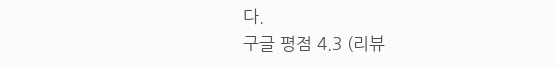다.
구글 평점 4.3 (리뷰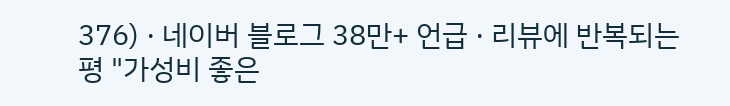376) · 네이버 블로그 38만+ 언급 · 리뷰에 반복되는 평 "가성비 좋은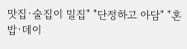맛집·술집이 밀집" "단정하고 아담" "혼밥·데이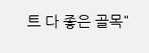트 다 좋은 골목"